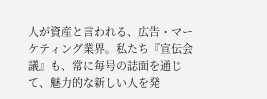人が資産と言われる、広告・マーケティング業界。私たち『宣伝会議』も、常に毎号の誌面を通じて、魅力的な新しい人を発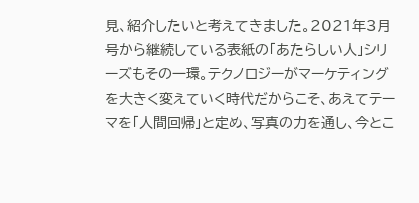見、紹介したいと考えてきました。2021年3月号から継続している表紙の「あたらしい人」シリーズもその一環。テクノロジーがマーケティングを大きく変えていく時代だからこそ、あえてテーマを「人間回帰」と定め、写真の力を通し、今とこ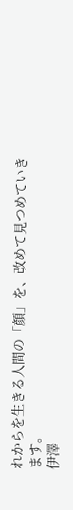れからを生きる人間の「顔」を、改めて見つめていきます。
伊澤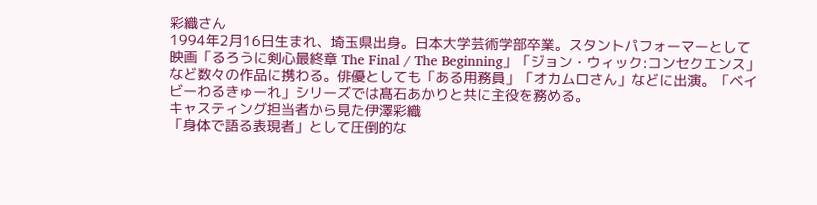彩織さん
1994年2月16日生まれ、埼玉県出身。日本大学芸術学部卒業。スタントパフォーマーとして映画「るろうに剣心最終章 The Final / The Beginning」「ジョン・ウィック:コンセクエンス」など数々の作品に携わる。俳優としても「ある用務員」「オカムロさん」などに出演。「ベイビーわるきゅーれ」シリーズでは髙石あかりと共に主役を務める。
キャスティング担当者から見た伊澤彩織
「身体で語る表現者」として圧倒的な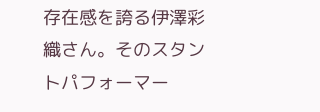存在感を誇る伊澤彩織さん。そのスタントパフォーマー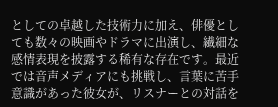としての卓越した技術力に加え、俳優としても数々の映画やドラマに出演し、繊細な感情表現を披露する稀有な存在です。最近では音声メディアにも挑戦し、言葉に苦手意識があった彼女が、リスナーとの対話を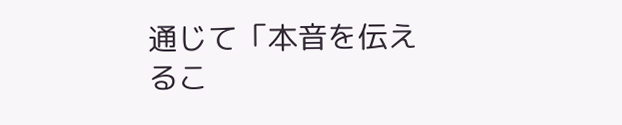通じて「本音を伝えるこ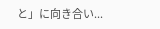と」に向き合い...